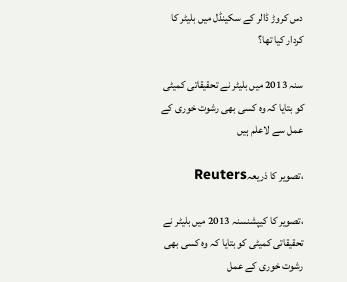دس کروڑ ڈالر کے سکینڈل میں بلیٹر کا کردار کیا تھا؟

سنہ 2013 میں بلیٹر نے تحقیقاتی کمیٹی کو بتایا کہ وہ کسی بھی رشوت خوری کے عمل سے لاعلم ہیں

،تصویر کا ذریعہReuters

،تصویر کا کیپشنسنہ 2013 میں بلیٹر نے تحقیقاتی کمیٹی کو بتایا کہ وہ کسی بھی رشوت خوری کے عمل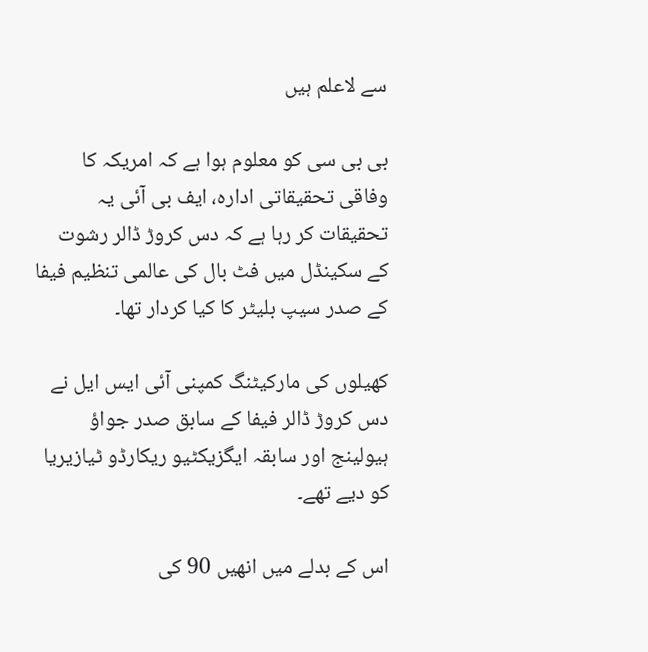سے لاعلم ہیں

بی بی سی کو معلوم ہوا ہے کہ امریکہ کا وفاقی تحقیقاتی ادارہ، ایف بی آئی یہ تحقیقات کر رہا ہے کہ دس کروڑ ڈالر رشوت کے سکینڈل میں فٹ بال کی عالمی تنظیم فیفا کے صدر سیپ بلیٹر کا کیا کردار تھا۔

کھیلوں کی مارکیٹنگ کمپنی آئی ایس ایل نے دس کروڑ ڈالر فیفا کے سابق صدر جواؤ ہیولینج اور سابقہ ایگزیکٹیو ریکارڈو ٹیازیریا کو دیے تھے۔

اس کے بدلے میں انھیں 90 کی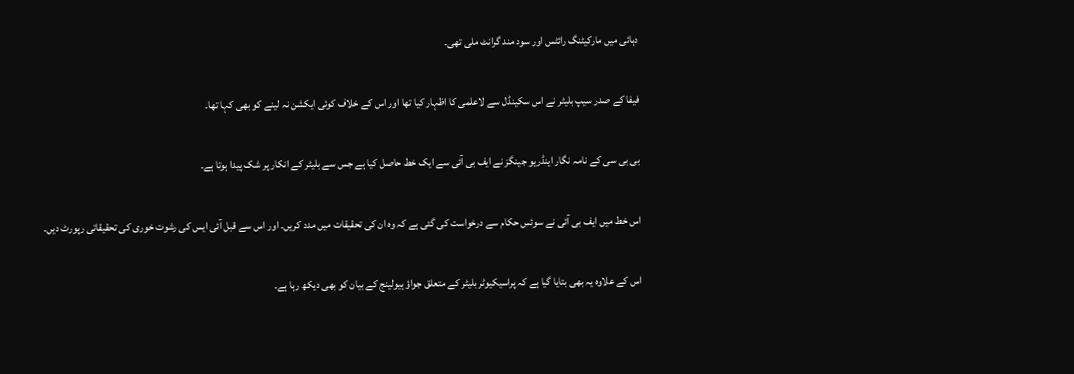دہائی میں مارکیٹنگ رائٹس اور سود مند گرانٹ ملی تھی۔

فیفا کے صدر سیپ بلیٹر نے اس سکینڈل سے لاعلمی کا اظہار کیا تھا اور اس کے خلاف کوئی ایکشن نہ لینے کو بھی کہا تھا۔

بی بی سی کے نامہ نگار اینڈریو جینگز نے ایف بی آئی سے ایک خط حاصل کیا ہے جس سے بلیٹر کے انکار پر شک پیدا ہوتا ہے۔

اس خط میں ایف بی آئی نے سوئس حکام سے درخواست کی گئی ہے کہ وہ ان کی تحقیقات میں مدد کریں۔ اور اس سے قبل آئی ایس کی رشوت خوری کی تحقیقاتی رپورٹ دیں۔

اس کے علاوہ یہ بھی بتایا گیا ہے کہ پراسیکیوٹر بلیٹر کے متعلق جواؤ ہیولینج کے بیان کو بھی دیکھ رہا ہے۔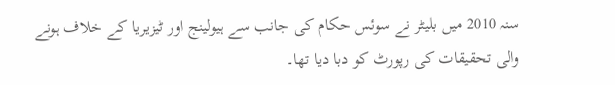سنہ 2010 میں بلیٹر نے سوئس حکام کی جانب سے ہیولینج اور ٹیزیریا کے خلاف ہونے والی تحقیقات کی رپورٹ کو دبا دیا تھا۔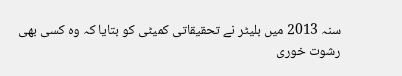سنہ 2013 میں بلیٹر نے تحقیقاتی کمیٹی کو بتایا کہ وہ کسی بھی رشوت خوری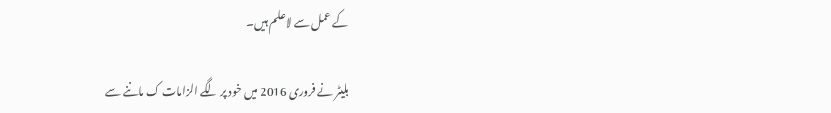کے عمل سے لاعلم ہیں۔

بلیٹر نے فروری 2016 میں خود پر لگے الزامات ک ماننے سے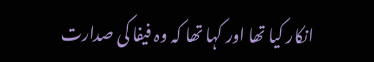انکار کیا تھا اور کہا تھا کہ وہ فیفا کی صدارت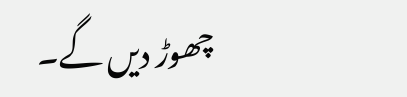چھوڑ دیں گے۔